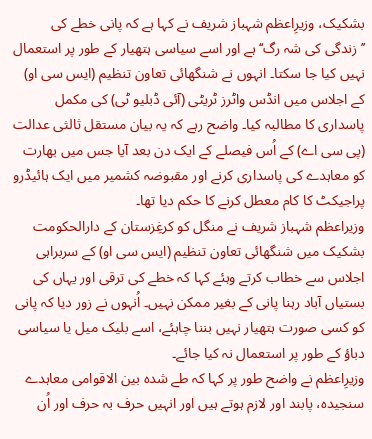بشکیک، وزیرِاعظم شہباز شریف نے کہا ہے کہ پانی خطے کی ’’زندگی کی شہ رگ‘‘ ہے اور اسے سیاسی ہتھیار کے طور پر استعمال نہیں کیا جا سکتا۔ انہوں نے شنگھائی تعاون تنظیم (ایس سی او) کے اجلاس میں انڈس واٹرز ٹریٹی (آئی ڈبلیو ٹی) کی مکمل پاسداری کا مطالبہ کیا۔ واضح رہے کہ یہ بیان مستقل ثالثی عدالت (پی سی اے) کے اُس فیصلے کے ایک دن بعد آیا جس میں بھارت کو معاہدے کی پاسداری کرنے اور مقبوضہ کشمیر میں ایک ہائیڈرو پراجیکٹ کا کام معطل کرنے کا حکم دیا تھا۔
وزیراعظم شہباز شریف نے منگل کو کرغِزستان کے دارالحکومت بشکیک میں شنگھائی تعاون تنظیم (ایس سی او) کے سربراہی اجلاس سے خطاب کرتے وہئے کہا کہ خطے کی ترقی اور یہاں کی بستیاں آباد رہنا پانی کے بغیر ممکن نہیں۔ اُنہوں نے زور دیا کہ پانی کو کسی صورت ہتھیار نہیں بننا چاہئے، اسے بلیک میل یا سیاسی دباؤ کے طور پر استعمال نہ کیا جائے۔
وزیرِاعظم نے واضح طور پر کہا کہ طے شدہ بین الاقوامی معاہدے سنجیدہ، پابند اور لازم ہوتے ہیں اور انہیں حرف بہ حرف اور اُن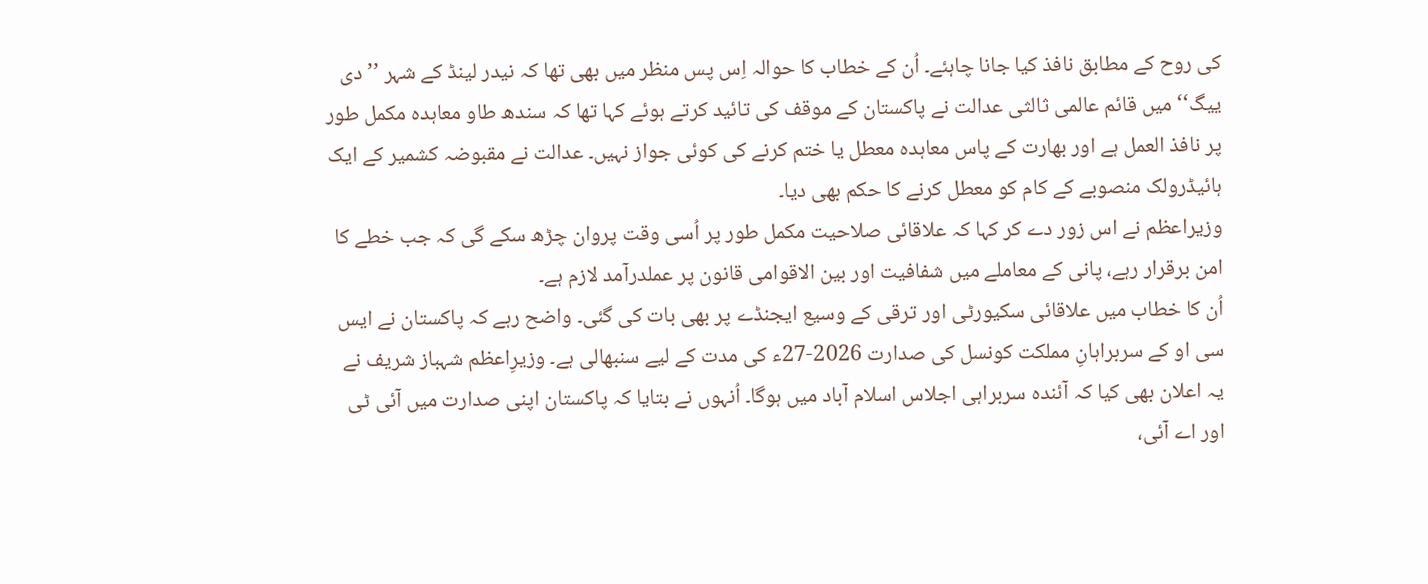کی روح کے مطابق نافذ کیا جانا چاہئے۔ اُن کے خطاب کا حوالہ اِس پس منظر میں بھی تھا کہ نیدر لینڈ کے شہر ’’دی ییگ‘‘ میں قائم عالمی ثالثی عدالت نے پاکستان کے موقف کی تائید کرتے ہوئے کہا تھا کہ سندھ طاو معاہدہ مکمل طور پر نافذ العمل ہے اور بھارت کے پاس معاہدہ معطل یا ختم کرنے کی کوئی جواز نہیں۔ عدالت نے مقبوضہ کشمیر کے ایک ہائیڈرولک منصوبے کے کام کو معطل کرنے کا حکم بھی دیا۔
وزیراعظم نے اس زور دے کر کہا کہ علاقائی صلاحیت مکمل طور پر اُسی وقت پروان چڑھ سکے گی کہ جب خطے کا امن برقرار رہے، پانی کے معاملے میں شفافیت اور بین الاقوامی قانون پر عملدرآمد لازم ہے۔
اُن کا خطاب میں علاقائی سکیورٹی اور ترقی کے وسیع ایجنڈے پر بھی بات کی گئی۔ واضح رہے کہ پاکستان نے ایس سی او کے سربراہانِ مملکت کونسل کی صدارت 2026-27ء کی مدت کے لیے سنبھالی ہے۔ وزیرِاعظم شہباز شریف نے یہ اعلان بھی کیا کہ آئندہ سربراہی اجلاس اسلام آباد میں ہوگا۔ اُنہوں نے بتایا کہ پاکستان اپنی صدارت میں آئی ٹی اور اے آئی،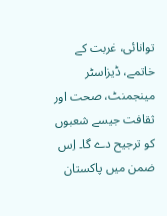توانائی، غربت کے خاتمے، ڈیزاسٹر مینجمنٹ، صحت اور ثقافت جیسے شعبوں کو ترجیح دے گا۔ اِس ضمن میں پاکستان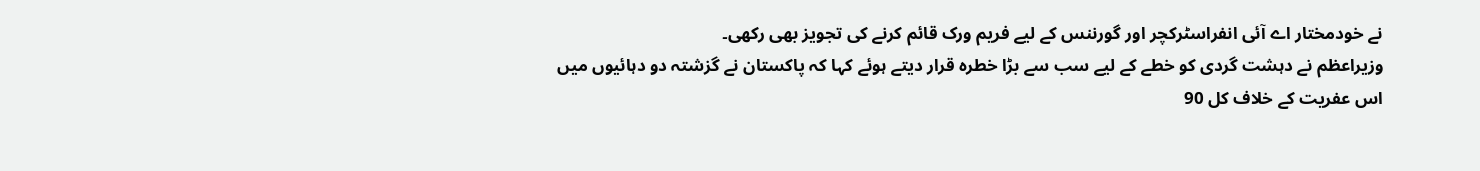نے خودمختار اے آئی انفراسٹرکچر اور گورننس کے لیے فریم ورک قائم کرنے کی تجویز بھی رکھی۔
وزیراعظم نے دہشت گردی کو خطے کے لیے سب سے بڑا خطرہ قرار دیتے ہوئے کہا کہ پاکستان نے گزشتہ دو دہائیوں میں اس عفریت کے خلاف کل 90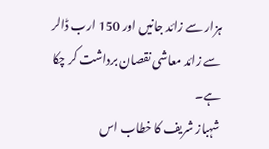ہزار سے زائد جانیں اور 150 ارب ڈالر سے زائد معاشی نقصان برداشت کر چکا ہے۔
شہباز شریف کا خطاب اس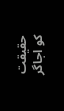حقیقت کو اجاگر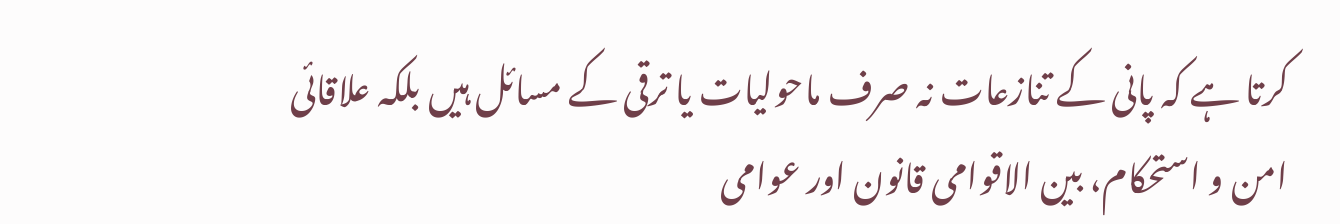کرتا ہے کہ پانی کے تنازعات نہ صرف ماحولیات یا ترقی کے مسائل ہیں بلکہ علاقائی امن و استحکام، بین الاقوامی قانون اور عوامی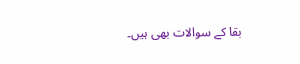بقا کے سوالات بھی ہیں۔